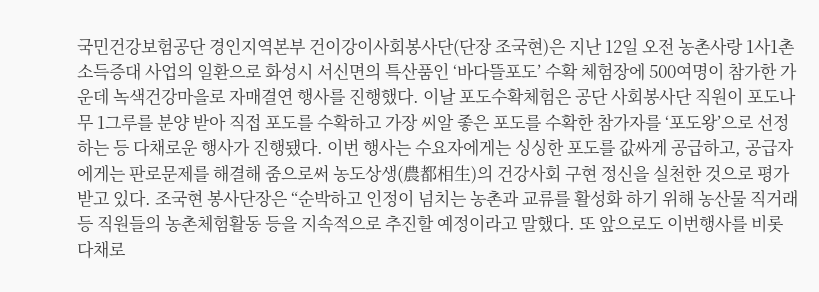국민건강보험공단 경인지역본부 건이강이사회봉사단(단장 조국현)은 지난 12일 오전 농촌사랑 1사1촌 소득증대 사업의 일환으로 화성시 서신면의 특산품인 ‘바다뜰포도’ 수확 체험장에 500여명이 참가한 가운데 녹색건강마을로 자매결연 행사를 진행했다. 이날 포도수확체험은 공단 사회봉사단 직원이 포도나무 1그루를 분양 받아 직접 포도를 수확하고 가장 씨알 좋은 포도를 수확한 참가자를 ‘포도왕’으로 선정하는 등 다채로운 행사가 진행됐다. 이번 행사는 수요자에게는 싱싱한 포도를 값싸게 공급하고, 공급자에게는 판로문제를 해결해 줌으로써 농도상생(農都相生)의 건강사회 구현 정신을 실천한 것으로 평가받고 있다. 조국현 봉사단장은 “순박하고 인정이 넘치는 농촌과 교류를 활성화 하기 위해 농산물 직거래 등 직원들의 농촌체험활동 등을 지속적으로 추진할 예정이라고 말했다. 또 앞으로도 이번행사를 비롯 다채로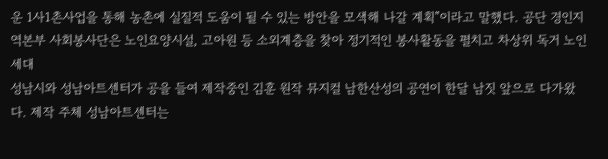운 1사1촌사업을 통해 농촌에 실질적 도움이 될 수 있는 방안을 모색해 나갈 계획”이라고 말했다. 공단 경인지역본부 사회봉사단은 노인요양시설, 고아원 등 소외계층을 찾아 정기적인 봉사활동을 펼치고 차상위 독거 노인세대
성남시와 성남아트센터가 공을 들여 제작중인 김훈 원작 뮤지컬 남한산성의 공연이 한달 남짓 앞으로 다가왔다. 제작 주체 성남아트센터는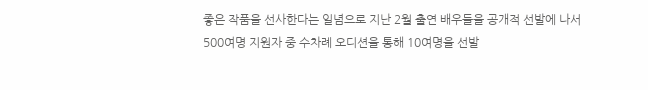좋은 작품을 선사한다는 일념으로 지난 2월 출연 배우들을 공개적 선발에 나서 500여명 지원자 중 수차례 오디션을 통해 10여명을 선발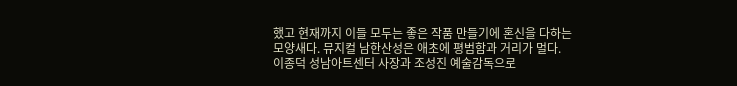했고 현재까지 이들 모두는 좋은 작품 만들기에 혼신을 다하는 모양새다. 뮤지컬 남한산성은 애초에 평범함과 거리가 멀다. 이종덕 성남아트센터 사장과 조성진 예술감독으로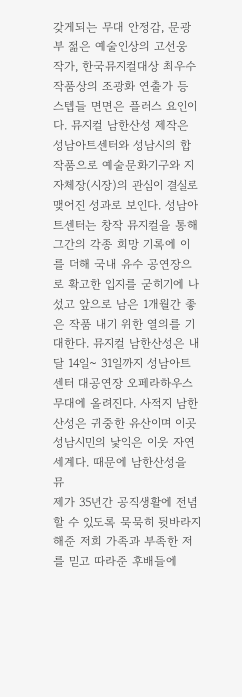갖게되는 무대 안정감, 문광부 젊은 예술인상의 고선웅 작가, 한국뮤지컬대상 최우수 작품상의 조광화 연출가 등 스텝들 면면은 플러스 요인이다. 뮤지컬 남한산성 제작은 성남아트센터와 성남시의 합작품으로 예술문화기구와 지자체장(시장)의 관심이 결실로 맺어진 성과로 보인다. 성남아트센터는 창작 뮤지컬을 통해 그간의 각종 희망 기록에 이를 더해 국내 유수 공연장으로 확고한 입지를 굳히기에 나섰고 앞으로 남은 1개월간 좋은 작품 내기 위한 열의를 기대한다. 뮤지컬 남한산성은 내달 14일~ 31일까지 성남아트센터 대공연장 오페라하우스 무대에 올려진다. 사적지 남한산성은 귀중한 유산이며 이곳 성남시민의 낯익은 이웃 자연세계다. 때문에 남한산성을 뮤
제가 35년간 공직생활에 전념 할 수 있도록 묵묵히 뒷바라지 해준 저희 가족과 부족한 저를 믿고 따라준 후배들에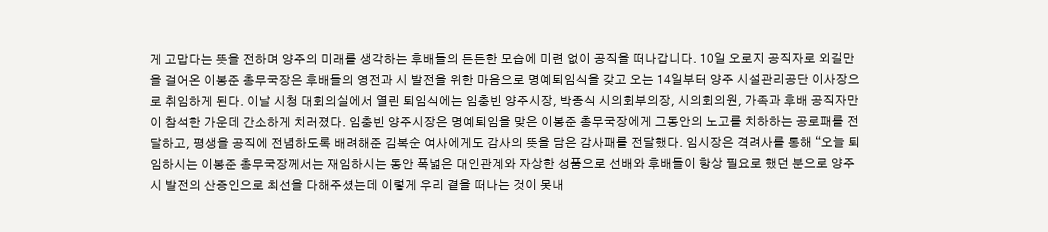게 고맙다는 뜻을 전하며 양주의 미래를 생각하는 후배들의 든든한 모습에 미련 없이 공직을 떠나갑니다. 10일 오로지 공직자로 외길만을 걸어온 이봉준 총무국장은 후배들의 영전과 시 발전을 위한 마음으로 명예퇴임식을 갖고 오는 14일부터 양주 시설관리공단 이사장으로 취임하게 된다. 이날 시청 대회의실에서 열린 퇴임식에는 임충빈 양주시장, 박종식 시의회부의장, 시의회의원, 가족과 후배 공직자만이 참석한 가운데 간소하게 치러졌다. 임충빈 양주시장은 명예퇴임을 맞은 이봉준 총무국장에게 그동안의 노고를 치하하는 공로패를 전달하고, 평생을 공직에 전념하도록 배려해준 김복순 여사에게도 감사의 뜻을 담은 감사패를 전달했다. 임시장은 격려사를 통해 “오늘 퇴임하시는 이봉준 총무국장께서는 재임하시는 동안 폭넓은 대인관계와 자상한 성품으로 선배와 후배들이 항상 필요로 했던 분으로 양주시 발전의 산증인으로 최선을 다해주셨는데 이렇게 우리 곁을 떠나는 것이 못내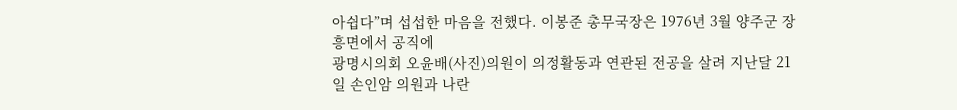아쉽다”며 섭섭한 마음을 전했다. 이봉준 총무국장은 1976년 3월 양주군 장흥면에서 공직에
광명시의회 오윤배(사진)의원이 의정활동과 연관된 전공을 살려 지난달 21일 손인암 의원과 나란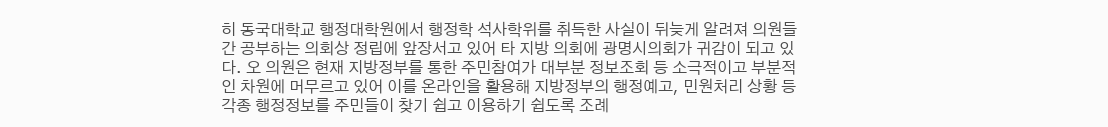히 동국대학교 행정대학원에서 행정학 석사학위를 취득한 사실이 뒤늦게 알려져 의원들간 공부하는 의회상 정립에 앞장서고 있어 타 지방 의회에 광명시의회가 귀감이 되고 있다. 오 의원은 현재 지방정부를 통한 주민참여가 대부분 정보조회 등 소극적이고 부분적인 차원에 머무르고 있어 이를 온라인을 활용해 지방정부의 행정예고, 민원처리 상황 등 각종 행정정보를 주민들이 찾기 쉽고 이용하기 쉽도록 조례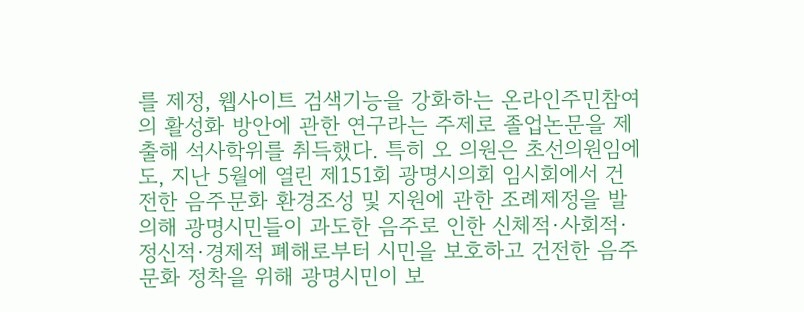를 제정, 웹사이트 검색기능을 강화하는 온라인주민참여의 활성화 방안에 관한 연구라는 주제로 졸업논문을 제출해 석사학위를 취득했다. 특히 오 의원은 초선의원임에도, 지난 5월에 열린 제151회 광명시의회 임시회에서 건전한 음주문화 환경조성 및 지원에 관한 조례제정을 발의해 광명시민들이 과도한 음주로 인한 신체적·사회적·정신적·경제적 폐해로부터 시민을 보호하고 건전한 음주문화 정착을 위해 광명시민이 보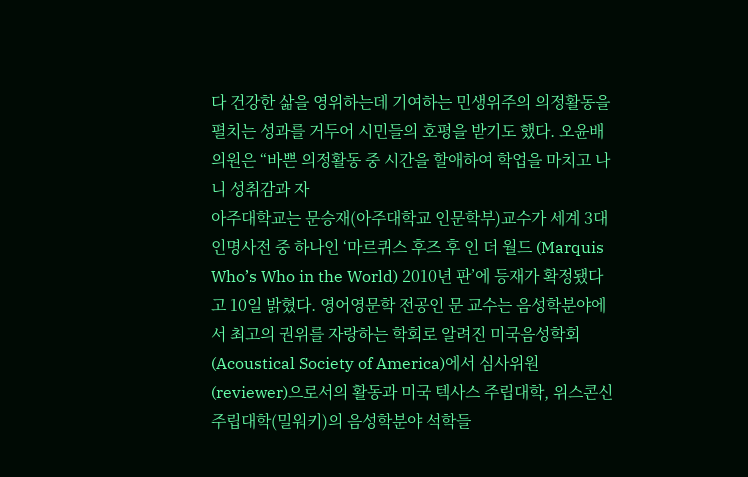다 건강한 삶을 영위하는데 기여하는 민생위주의 의정활동을 펼치는 성과를 거두어 시민들의 호평을 받기도 했다. 오윤배 의원은 “바쁜 의정활동 중 시간을 할애하여 학업을 마치고 나니 성취감과 자
아주대학교는 문승재(아주대학교 인문학부)교수가 세계 3대 인명사전 중 하나인 ‘마르퀴스 후즈 후 인 더 월드 (Marquis Who’s Who in the World) 2010년 판’에 등재가 확정됐다고 10일 밝혔다. 영어영문학 전공인 문 교수는 음성학분야에서 최고의 권위를 자랑하는 학회로 알려진 미국음성학회(Acoustical Society of America)에서 심사위원(reviewer)으로서의 활동과 미국 텍사스 주립대학, 위스콘신 주립대학(밀워키)의 음성학분야 석학들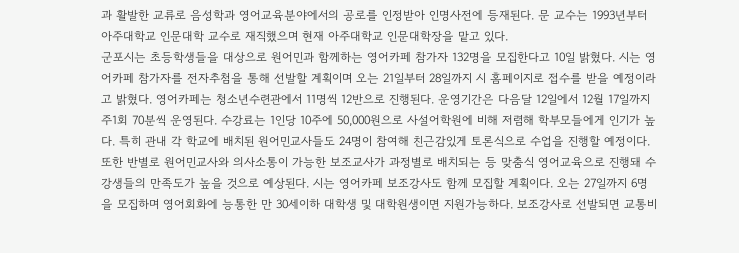과 활발한 교류로 음성학과 영어교육분야에서의 공로를 인정받아 인명사전에 등재된다. 문 교수는 1993년부터 아주대학교 인문대학 교수로 재직했으며 현재 아주대학교 인문대학장을 맡고 있다.
군포시는 초등학생들을 대상으로 원어민과 함께하는 영어카페 참가자 132명을 모집한다고 10일 밝혔다. 시는 영어카페 참가자를 전자추첨을 통해 선발할 계획이며 오는 21일부터 28일까지 시 홈페이지로 접수를 받을 예정이라고 밝혔다. 영어카페는 청소년수련관에서 11명씩 12반으로 진행된다. 운영기간은 다음달 12일에서 12월 17일까지 주1회 70분씩 운영된다. 수강료는 1인당 10주에 50,000원으로 사설어학원에 비해 저렴해 학부모들에게 인기가 높다. 특히 관내 각 학교에 배치된 원어민교사들도 24명이 참여해 친근감있게 토론식으로 수업을 진행할 예정이다. 또한 반별로 원어민교사와 의사소통이 가능한 보조교사가 과정별로 배치되는 등 맞춤식 영어교육으로 진행돼 수강생들의 만족도가 높을 것으로 예상된다. 시는 영어카페 보조강사도 함께 모집할 계획이다. 오는 27일까지 6명을 모집하며 영어회화에 능통한 만 30세이하 대학생 및 대학원생이면 지원가능하다. 보조강사로 선발되면 교통비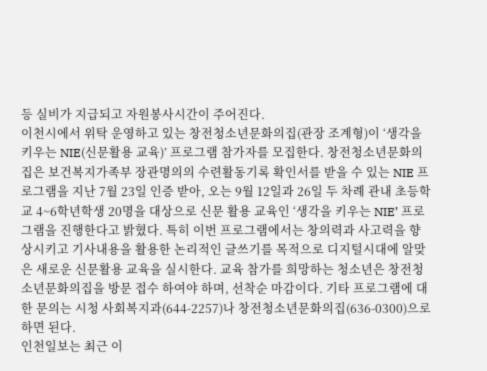등 실비가 지급되고 자원봉사시간이 주어진다.
이천시에서 위탁 운영하고 있는 창전청소년문화의집(관장 조계형)이 ‘생각을 키우는 NIE(신문활용 교육)’ 프로그램 참가자를 모집한다. 창전청소년문화의집은 보건복지가족부 장관명의의 수련활동기록 확인서를 받을 수 있는 NIE 프로그램을 지난 7월 23일 인증 받아, 오는 9월 12일과 26일 두 차례 관내 초등학교 4~6학년학생 20명을 대상으로 신문 활용 교육인 ‘생각을 키우는 NIE’ 프로그램을 진행한다고 밝혔다. 특히 이번 프로그램에서는 창의력과 사고력을 향상시키고 기사내용을 활용한 논리적인 글쓰기를 목적으로 디지털시대에 알맞은 새로운 신문활용 교육을 실시한다. 교육 참가를 희망하는 청소년은 창전청소년문화의집을 방문 접수 하여야 하며, 선착순 마감이다. 기타 프로그램에 대한 문의는 시청 사회복지과(644-2257)나 창전청소년문화의집(636-0300)으로 하면 된다.
인천일보는 최근 이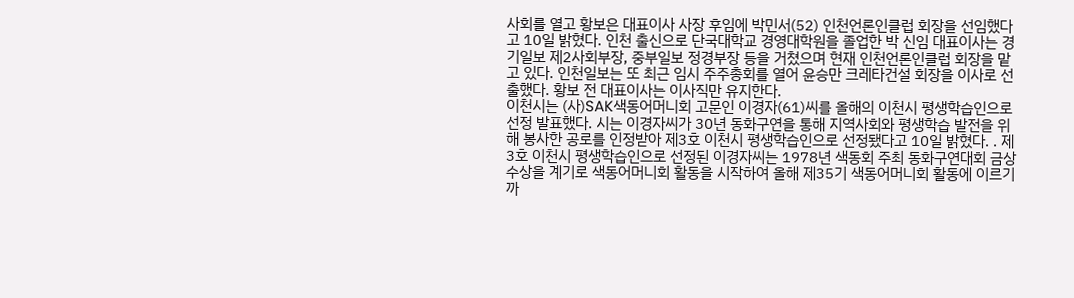사회를 열고 황보은 대표이사 사장 후임에 박민서(52) 인천언론인클럽 회장을 선임했다고 10일 밝혔다. 인천 출신으로 단국대학교 경영대학원을 졸업한 박 신임 대표이사는 경기일보 제2사회부장, 중부일보 정경부장 등을 거쳤으며 현재 인천언론인클럽 회장을 맡고 있다. 인천일보는 또 최근 임시 주주총회를 열어 윤승만 크레타건설 회장을 이사로 선출했다. 황보 전 대표이사는 이사직만 유지한다.
이천시는 (사)SAK색동어머니회 고문인 이경자(61)씨를 올해의 이천시 평생학습인으로 선정 발표했다. 시는 이경자씨가 30년 동화구연을 통해 지역사회와 평생학습 발전을 위해 봉사한 공로를 인정받아 제3호 이천시 평생학습인으로 선정됐다고 10일 밝혔다. . 제3호 이천시 평생학습인으로 선정된 이경자씨는 1978년 색동회 주최 동화구연대회 금상수상을 계기로 색동어머니회 활동을 시작하여 올해 제35기 색동어머니회 활동에 이르기까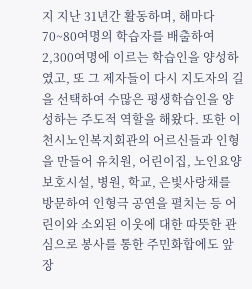지 지난 31년간 활동하며, 해마다 70~80여명의 학습자를 배출하여 2,300여명에 이르는 학습인을 양성하였고, 또 그 제자들이 다시 지도자의 길을 선택하여 수많은 평생학습인을 양성하는 주도적 역할을 해왔다. 또한 이천시노인복지회관의 어르신들과 인형을 만들어 유치원, 어린이집, 노인요양보호시설, 병원, 학교, 은빛사랑채를 방문하여 인형극 공연을 펼치는 등 어린이와 소외된 이웃에 대한 따뜻한 관심으로 봉사를 통한 주민화합에도 앞장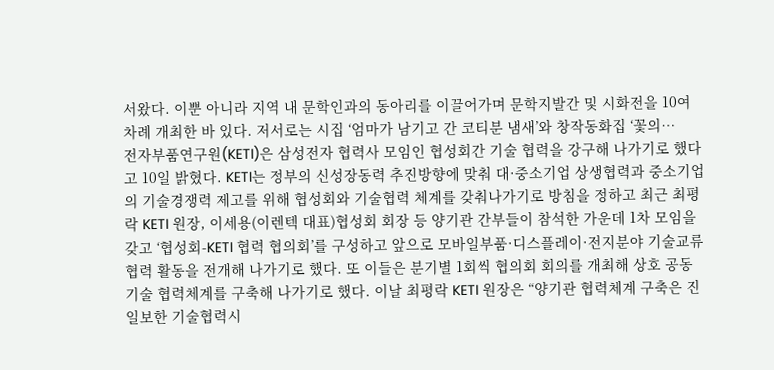서왔다. 이뿐 아니라 지역 내 문학인과의 동아리를 이끌어가며 문학지발간 및 시화전을 10여 차례 개최한 바 있다. 저서로는 시집 ‘엄마가 남기고 간 코티분 냄새’와 창작동화집 ‘꽃의…
전자부품연구원(KETI)은 삼성전자 협력사 모임인 협성회간 기술 협력을 강구해 나가기로 했다고 10일 밝혔다. KETI는 정부의 신성장동력 추진방향에 맞춰 대·중소기업 상생협력과 중소기업의 기술경쟁력 제고를 위해 협성회와 기술협력 체계를 갖춰나가기로 방침을 정하고 최근 최평락 KETI 원장, 이세용(이렌텍 대표)협성회 회장 등 양기관 간부들이 참석한 가운데 1차 모임을 갖고 ‘협성회-KETI 협력 협의회’를 구성하고 앞으로 모바일부품·디스플레이·전지분야 기술교류협력 활동을 전개해 나가기로 했다. 또 이들은 분기별 1회씩 협의회 회의를 개최해 상호 공동 기술 협력체계를 구축해 나가기로 했다. 이날 최평락 KETI 원장은 “양기관 협력체계 구축은 진일보한 기술협력시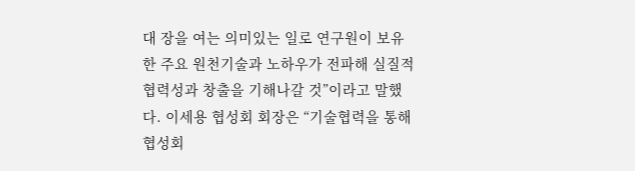대 장을 여는 의미있는 일로 연구원이 보유한 주요 원천기술과 노하우가 전파해 실질적 협력성과 창출을 기해나갈 것”이라고 말했다. 이세용 협성회 회장은 “기술협력을 통해 협성회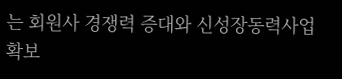는 회원사 경쟁력 증대와 신성장동력사업 확보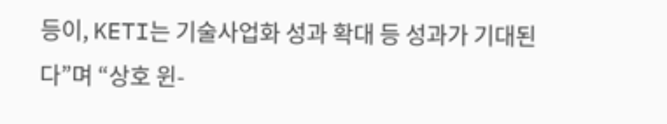등이, KETI는 기술사업화 성과 확대 등 성과가 기대된다”며 “상호 윈-